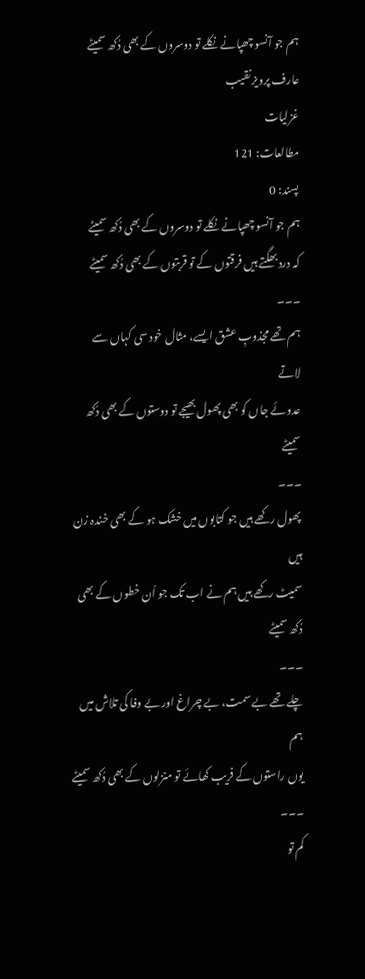ہم جو آنسو چھپانے نکلے تو دوسروں کے بھی دُکھ سمیٹے
عارف پرویز نقیب
غزلیات
مطالعات: 121
پسند: 0
ہم جو آنسو چھپانے نکلے تو دوسروں کے بھی دُکھ سمیٹے
کہ درد بھگتے ہیں فرقتوں کے تو قربتوں کے بھی دُکھ سمیٹے
۔۔۔
ہم تھے مجذوبِ عشق ایسے، مثال خود سی کہاں سے لاتے
عدوئے جاں کو بھی پھول بھیجے تو دوستوں کے بھی دُکھ سمیٹے
۔۔۔
پھول رکھے ہیں جو کتابوں میں خشک ہو کے بھی خندہ زن ہیں
سمیٹ رکھے ہیں ہم نے اب تک جو اُن خطوں کے بھی دُکھ سمیٹے
۔۔۔
چلے تھے بے سمت، بے چراغ اور بے وفا کی تلاش میں ہم
یوں راستوں کے فریب کھائے تو منزلوں کے بھی دُکھ سمیٹے
۔۔۔
کم تو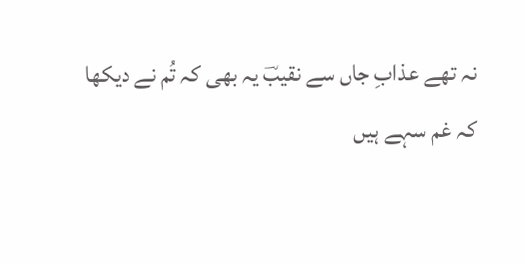نہ تھے عذابِ جاں سے نقیبؔ یہ بھی کہ تُم نے دیکھا
کہ غم سہے ہیں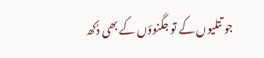جو تتلیوں کے تو جگنوؤں کے بھی دُکھ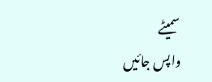سمیٹے
واپس جائیں